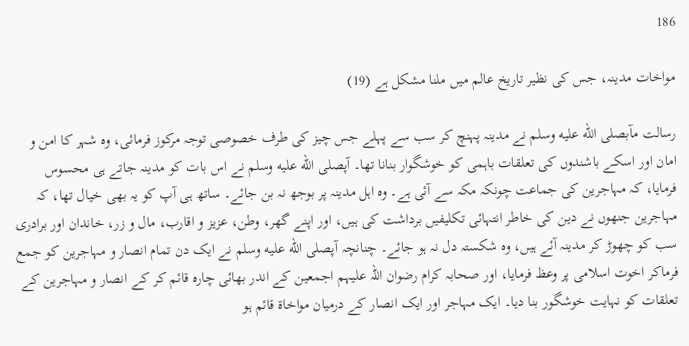186

مواخات مدینہ، جس کی نظیر تاریخ عالم میں ملنا مشکل ہے (19)

رسالت مآبصلى الله عليه وسلم نے مدینہ پہنچ کر سب سے پہلے جس چیز کی طرف خصوصی توجہ مرکوز فرمائی، وہ شہر کا امن و امان اور اسکے باشندوں کی تعلقات باہمی کو خوشگوار بنانا تھا۔ آپصلى الله عليه وسلم نے اس بات کو مدینہ جاتے ہی محسوس فرمایا، کہ مہاجرین کی جماعت چونکہ مکہ سے آئی ہے۔ وہ اہل مدینہ پر بوجھ نہ بن جائے۔ ساتھ ہی آپ کو یہ بھی خیال تھا، کہ مہاجرین جنھوں نے دین کی خاطر انتہائی تکلیفیں برداشت کی ہیں، اور اپنے گھر، وطن، عزیز و اقارب، مال و زر، خاندان اور برادری سب کو چھوڑ کر مدینہ آئے ہیں، وہ شکستہ دل نہ ہو جائے۔ چنانچہ آپصلى الله عليه وسلم نے ایک دن تمام انصار و مہاجرین کو جمع فرماکر اخوت اسلامی پر وعظ فرمایا، اور صحابہ کرام رضوان اللہ علیہم اجمعین کے اندر بھائی چارہ قائم کر کے انصار و مہاجرین کے تعلقات کو نہایت خوشگور بنا دیا۔ ایک مہاجر اور ایک انصار کے درمیان مواخاۃ قائم ہو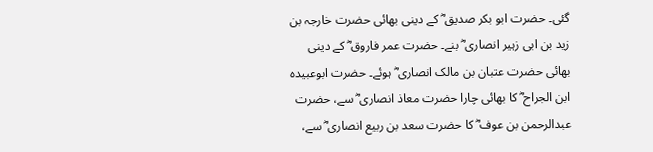گئی۔ حضرت ابو بکر صدیق ؓ کے دینی بھائی حضرت خارجہ بن زید بن ابی زہیر انصاری ؓ بنے۔ حضرت عمر فاروق ؓ کے دینی بھائی حضرت عتبان بن مالک انصاری ؓ ہوئے۔ حضرت ابوعبیدہ ابن الجراح ؓ کا بھائی چارا حضرت معاذ انصاری ؓ سے، حضرت عبدالرحمن بن عوف ؓ کا حضرت سعد بن ربیع انصاری ؓ سے،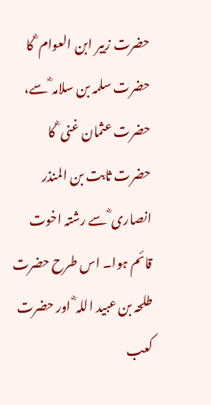حضرت زبیر ابن العوام ؓ کا حضرت سلمہ بن سلامہ ؓ سے، حضرت عثمان غنی ؓ کا حضرت ثابت بن المنذر انصاری ؓ سے رشتہ اخوت قائم ہوا۔ اس طرح حضرت طلحہ بن عبید اللہ ؓ اور حضرت کعب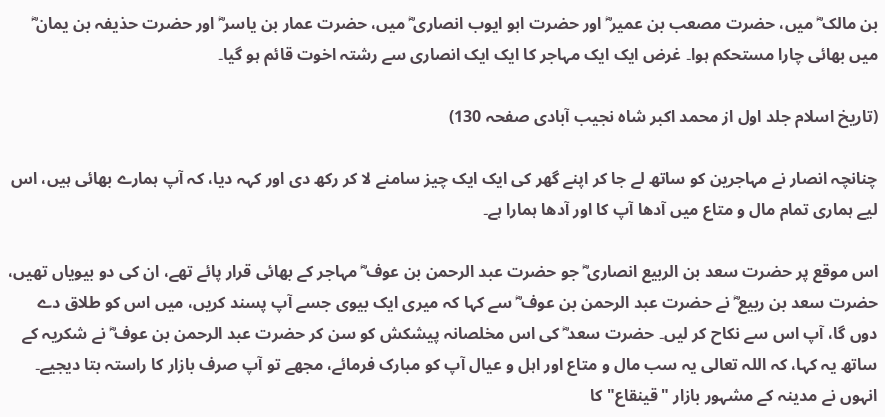بن مالک ؓ میں، حضرت مصعب بن عمیر ؓ اور حضرت ابو ایوب انصاری ؓ میں، حضرت عمار بن یاسر ؓ اور حضرت حذیفہ بن یمان ؓ میں بھائی چارا مستحکم ہوا۔ غرض ایک ایک مہاجر کا ایک ایک انصاری سے رشتہ اخوت قائم ہو گیا۔

(تاریخ اسلام جلد اول از محمد اکبر شاہ نجیب آبادی صفحہ 130)

چنانچہ انصار نے مہاجرین کو ساتھ لے جا کر اپنے گھر کی ایک ایک چیز سامنے لا کر رکھ دی اور کہہ دیا، کہ آپ ہمارے بھائی ہیں، اس لیے ہماری تمام مال و متاع میں آدھا آپ کا اور آدھا ہمارا ہے۔

اس موقع پر حضرت سعد بن الربیع انصاری ؓ جو حضرت عبد الرحمن بن عوف ؓ مہاجر کے بھائی قرار پائے تھے، ان کی دو بیویاں تھیں، حضرت سعد بن ربیع ؓ نے حضرت عبد الرحمن بن عوف ؓ سے کہا کہ میری ایک بیوی جسے آپ پسند کریں، میں اس کو طلاق دے دوں گا، آپ اس سے نکاح کر لیں۔ حضرت سعد ؓ کی اس مخلصانہ پیشکش کو سن کر حضرت عبد الرحمن بن عوف ؓ نے شکریہ کے ساتھ یہ کہا، کہ اللہ تعالی یہ سب مال و متاع اور اہل و عیال آپ کو مبارک فرمائے، مجھے تو آپ صرف بازار کا راستہ بتا دیجیے۔ انہوں نے مدینہ کے مشہور بازار "قینقاع" کا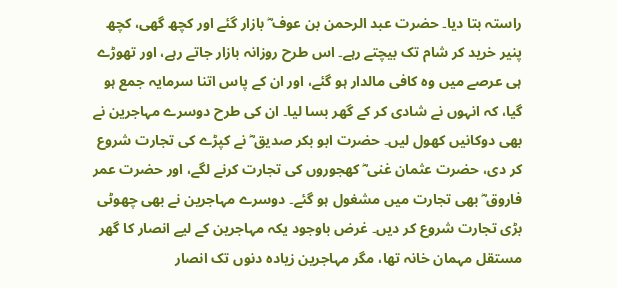راستہ بتا دیا۔ حضرت عبد الرحمن بن عوف ؓ بازار گئے اور کچھ گھی، کچھ پنیر خرید کر شام تک بیچتے رہے۔ اس طرح روزانہ بازار جاتے رہے، اور تھوڑے ہی عرصے میں وہ کافی مالدار ہو گئے، اور ان کے پاس اتنا سرمایہ جمع ہو گیا، کہ انہوں نے شادی کر کے گھر بسا لیا۔ ان کی طرح دوسرے مہاجرین نے بھی دوکانیں کھول لیں۔ حضرت ابو بکر صدیق ؓ نے کپڑے کی تجارت شروع کر دی، حضرت عثمان غنی ؓ کھجوروں کی تجارت کرنے لگے، اور حضرت عمر فاروق ؓ بھی تجارت میں مشغول ہو گئے۔ دوسرے مہاجرین نے بھی چھوٹی بڑی تجارت شروع کر دیں۔ غرض باوجود یکہ مہاجرین کے لیے انصار کا گھر مستقل مہمان خانہ تھا، مگر مہاجرین زیادہ دنوں تک انصار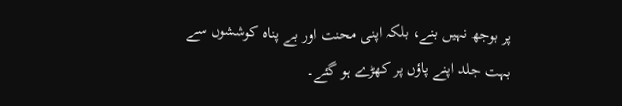پر بوجھ نہیں بنے، بلکہ اپنی محنت اور بے پناہ کوششوں سے بہت جلد اپنے پاؤں پر کھڑے ہو گئے۔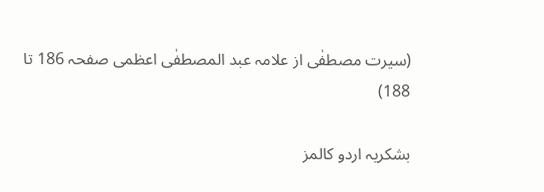(سیرت مصطفٰی از علامہ عبد المصطفٰی اعظمی صفحہ 186 تا 188)

بشکریہ اردو کالمز